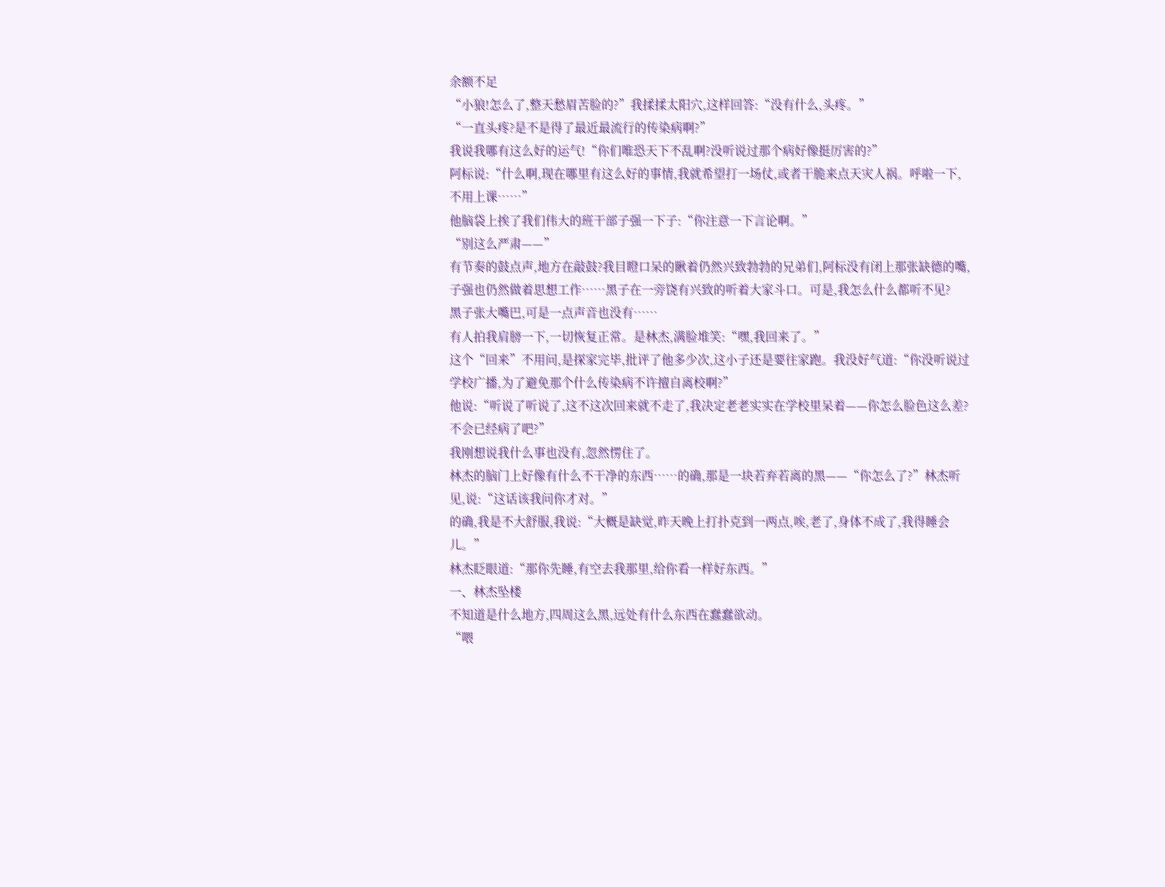余额不足
“小狼!怎么了,整天愁眉苦脸的?”我揉揉太阳穴,这样回答:“没有什么,头疼。”
“一直头疼?是不是得了最近最流行的传染病啊?”
我说我哪有这么好的运气!“你们唯恐天下不乱啊?没听说过那个病好像挺厉害的?”
阿标说:“什么啊,现在哪里有这么好的事情,我就希望打一场仗,或者干脆来点天灾人祸。呼啦一下,不用上课……”
他脑袋上挨了我们伟大的班干部子强一下子:“你注意一下言论啊。”
“别这么严肃——”
有节奏的鼓点声,地方在敲鼓?我目瞪口呆的瞅着仍然兴致勃勃的兄弟们,阿标没有闭上那张缺德的嘴,子强也仍然做着思想工作……黑子在一旁饶有兴致的听着大家斗口。可是,我怎么什么都听不见?
黑子张大嘴巴,可是一点声音也没有……
有人拍我肩膀一下,一切恢复正常。是林杰,满脸堆笑:“嘿,我回来了。”
这个“回来”不用问,是探家完毕,批评了他多少次,这小子还是要往家跑。我没好气道:“你没听说过学校广播,为了避免那个什么传染病不许擅自离校啊?”
他说:“听说了听说了,这不这次回来就不走了,我决定老老实实在学校里呆着——你怎么脸色这么差?不会已经病了吧?”
我刚想说我什么事也没有,忽然愣住了。
林杰的脑门上好像有什么不干净的东西……的确,那是一块若弃若离的黑——“你怎么了?”林杰听见,说:“这话该我问你才对。”
的确,我是不大舒服,我说:“大概是缺觉,昨天晚上打扑克到一两点,唉,老了,身体不成了,我得睡会儿。”
林杰眨眼道:“那你先睡,有空去我那里,给你看一样好东西。”
一、林杰坠楼
不知道是什么地方,四周这么黑,远处有什么东西在蠢蠢欲动。
“喂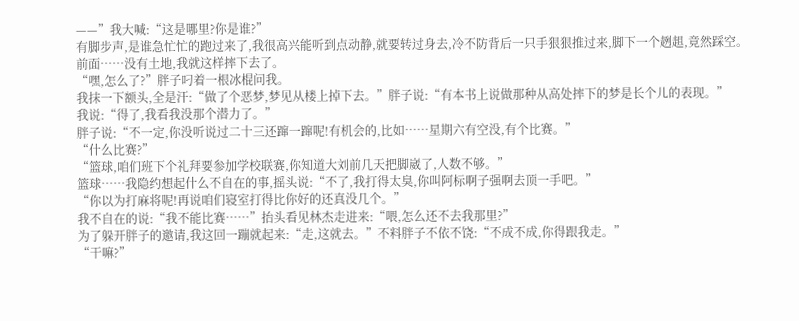——”我大喊:“这是哪里?你是谁?”
有脚步声,是谁急忙忙的跑过来了,我很高兴能听到点动静,就要转过身去,冷不防背后一只手狠狠推过来,脚下一个趔趄,竟然踩空。
前面……没有土地,我就这样摔下去了。
“嘿,怎么了?”胖子叼着一根冰棍问我。
我抹一下额头,全是汗:“做了个恶梦,梦见从楼上掉下去。”胖子说:“有本书上说做那种从高处摔下的梦是长个儿的表现。”
我说:“得了,我看我没那个潜力了。”
胖子说:“不一定,你没听说过二十三还蹿一蹿呢!有机会的,比如……星期六有空没,有个比赛。”
“什么比赛?”
“篮球,咱们班下个礼拜要参加学校联赛,你知道大刘前几天把脚崴了,人数不够。”
篮球……我隐约想起什么不自在的事,摇头说:“不了,我打得太臭,你叫阿标啊子强啊去顶一手吧。”
“你以为打麻将呢!再说咱们寝室打得比你好的还真没几个。”
我不自在的说:“我不能比赛……”抬头看见林杰走进来:“喂,怎么还不去我那里?”
为了躲开胖子的邀请,我这回一蹦就起来:“走,这就去。”不料胖子不依不饶:“不成不成,你得跟我走。”
“干嘛?”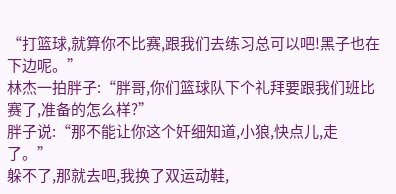“打篮球,就算你不比赛,跟我们去练习总可以吧!黑子也在下边呢。”
林杰一拍胖子:“胖哥,你们篮球队下个礼拜要跟我们班比赛了,准备的怎么样?”
胖子说:“那不能让你这个奸细知道,小狼,快点儿,走了。”
躲不了,那就去吧,我换了双运动鞋,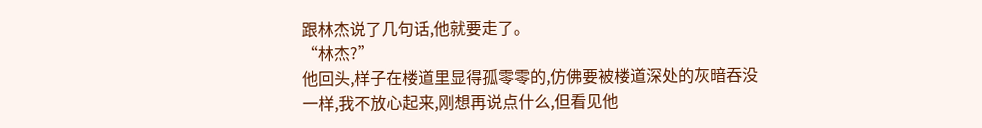跟林杰说了几句话,他就要走了。
“林杰?”
他回头,样子在楼道里显得孤零零的,仿佛要被楼道深处的灰暗吞没一样,我不放心起来,刚想再说点什么,但看见他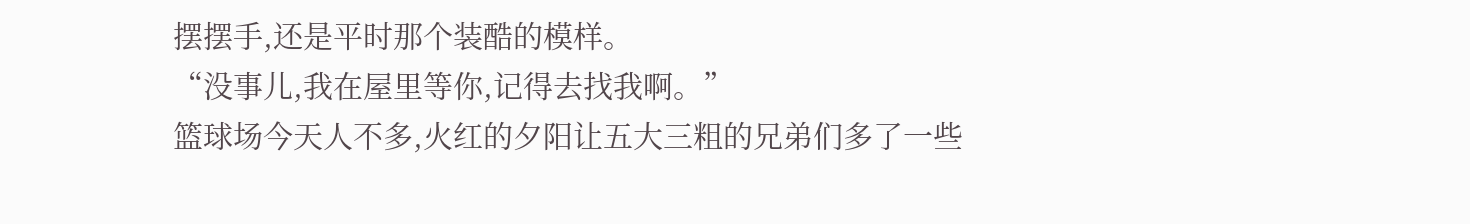摆摆手,还是平时那个装酷的模样。
“没事儿,我在屋里等你,记得去找我啊。”
篮球场今天人不多,火红的夕阳让五大三粗的兄弟们多了一些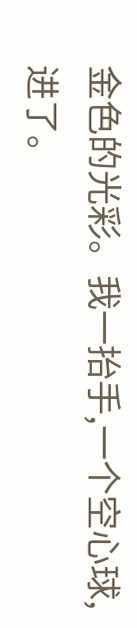金色的光彩。我一抬手,一个空心球,进了。